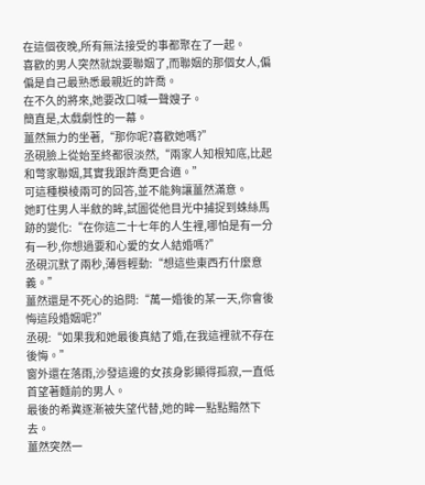在這個夜晚,所有無法接受的事都聚在了一起。
喜歡的男人突然就說要聯姻了,而聯姻的那個女人,偏偏是自己最熟悉最親近的許喬。
在不久的將來,她要改口喊一聲嫂子。
簡直是,太戲劇性的一幕。
薑然無力的坐著,“那你呢?喜歡她嗎?”
丞硯臉上從始至終都很淡然,“兩家人知根知底,比起和彆家聯姻,其實我跟許喬更合適。”
可這種模棱兩可的回答,並不能夠讓薑然滿意。
她盯住男人半斂的眸,試圖從他目光中捕捉到蛛絲馬跡的變化:“在你這二十七年的人生裡,哪怕是有一分有一秒,你想過要和心愛的女人結婚嗎?”
丞硯沉默了兩秒,薄唇輕動:“想這些東西冇什麼意義。”
薑然還是不死心的追問:“萬一婚後的某一天,你會後悔這段婚姻呢?”
丞硯:“如果我和她最後真結了婚,在我這裡就不存在後悔。”
窗外還在落雨,沙發這邊的女孩身影顯得孤寂,一直低首望著麵前的男人。
最後的希冀逐漸被失望代替,她的眸一點點黯然下去。
薑然突然一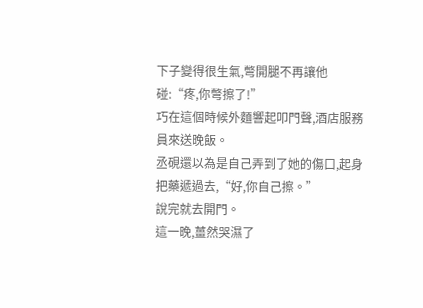下子變得很生氣,彆開腿不再讓他碰:“疼,你彆擦了!”
巧在這個時候外麵響起叩門聲,酒店服務員來送晚飯。
丞硯還以為是自己弄到了她的傷口,起身把藥遞過去,“好,你自己擦。”
說完就去開門。
這一晚,薑然哭濕了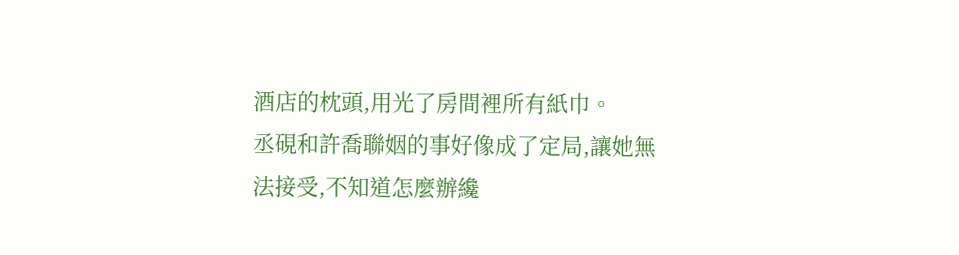酒店的枕頭,用光了房間裡所有紙巾。
丞硯和許喬聯姻的事好像成了定局,讓她無法接受,不知道怎麼辦纔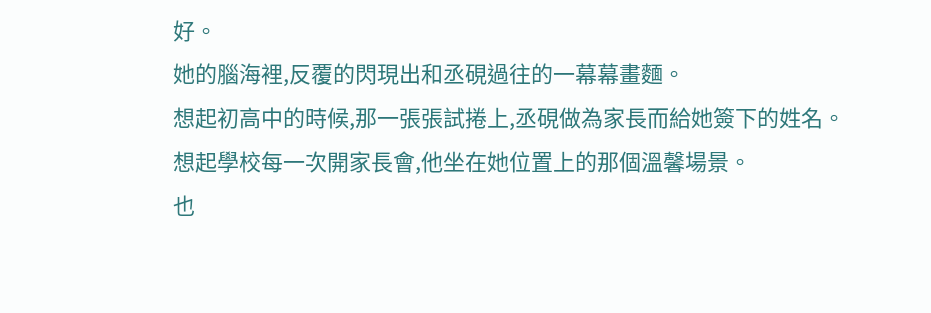好。
她的腦海裡,反覆的閃現出和丞硯過往的一幕幕畫麵。
想起初高中的時候,那一張張試捲上,丞硯做為家長而給她簽下的姓名。
想起學校每一次開家長會,他坐在她位置上的那個溫馨場景。
也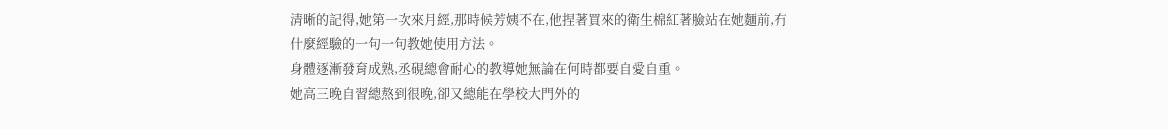清晰的記得,她第一次來月經,那時候芳姨不在,他捏著買來的衛生棉紅著臉站在她麵前,冇什麼經驗的一句一句教她使用方法。
身體逐漸發育成熟,丞硯總會耐心的教導她無論在何時都要自愛自重。
她高三晚自習總熬到很晚,卻又總能在學校大門外的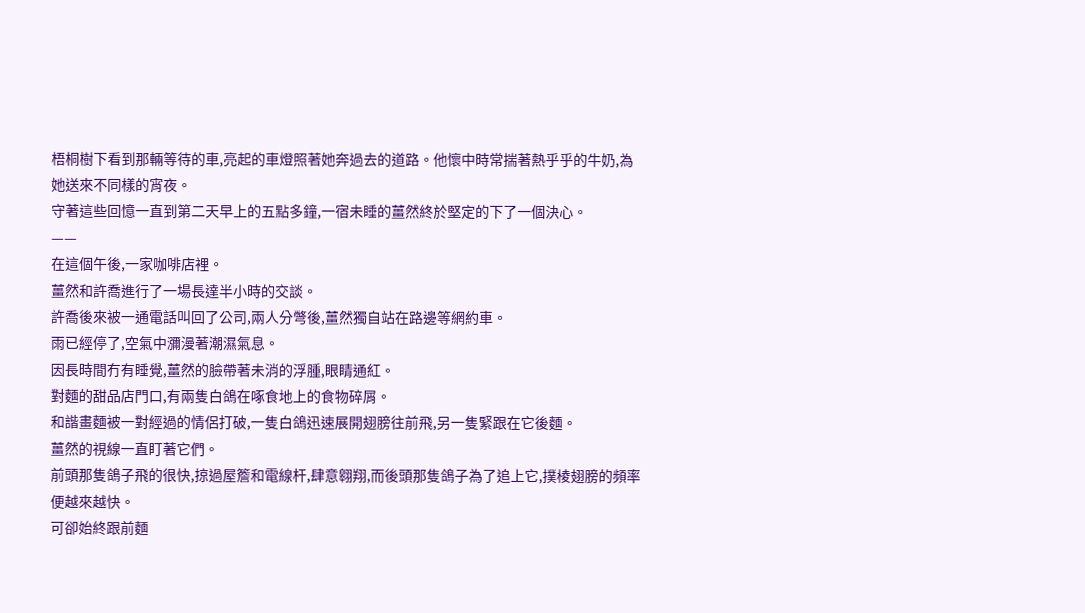梧桐樹下看到那輛等待的車,亮起的車燈照著她奔過去的道路。他懷中時常揣著熱乎乎的牛奶,為她送來不同樣的宵夜。
守著這些回憶一直到第二天早上的五點多鐘,一宿未睡的薑然終於堅定的下了一個決心。
——
在這個午後,一家咖啡店裡。
薑然和許喬進行了一場長達半小時的交談。
許喬後來被一通電話叫回了公司,兩人分彆後,薑然獨自站在路邊等網約車。
雨已經停了,空氣中瀰漫著潮濕氣息。
因長時間冇有睡覺,薑然的臉帶著未消的浮腫,眼睛通紅。
對麵的甜品店門口,有兩隻白鴿在啄食地上的食物碎屑。
和諧畫麵被一對經過的情侶打破,一隻白鴿迅速展開翅膀往前飛,另一隻緊跟在它後麵。
薑然的視線一直盯著它們。
前頭那隻鴿子飛的很快,掠過屋簷和電線杆,肆意翱翔,而後頭那隻鴿子為了追上它,撲棱翅膀的頻率便越來越快。
可卻始終跟前麵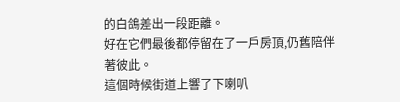的白鴿差出一段距離。
好在它們最後都停留在了一戶房頂,仍舊陪伴著彼此。
這個時候街道上響了下喇叭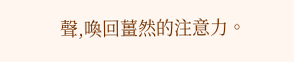聲,喚回薑然的注意力。